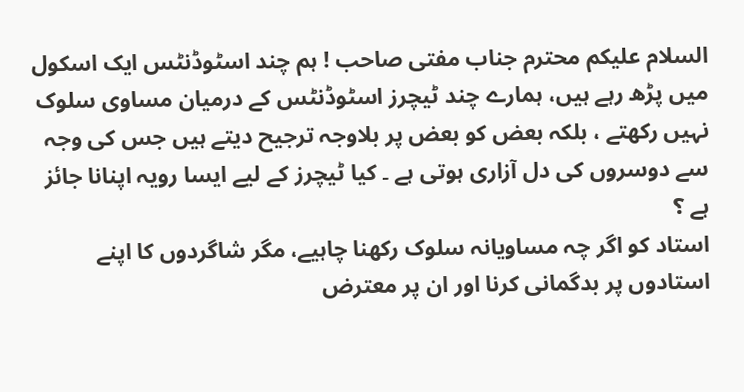السلام علیکم محترم جناب مفتی صاحب ! ہم چند اسٹوڈنٹس ایک اسکول میں پڑھ رہے ہیں، ہمارے چند ٹیچرز اسٹوڈنٹس کے درمیان مساوی سلوک نہیں رکھتے ، بلکہ بعض کو بعض پر بلاوجہ ترجیح دیتے ہیں جس کی وجہ سے دوسروں کی دل آزاری ہوتی ہے ۔ کیا ٹیچرز کے لیے ایسا رویہ اپنانا جائز ہے ؟
استاد کو اگر چہ مساویانہ سلوک رکھنا چاہیے، مگر شاگردوں کا اپنے استادوں پر بدگمانی کرنا اور ان پر معترض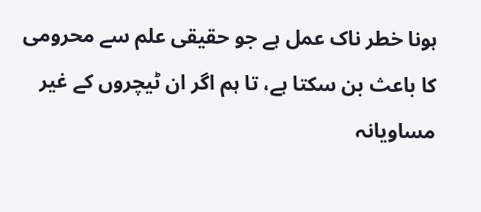ہونا خطر ناک عمل ہے جو حقیقی علم سے محرومی کا باعث بن سکتا ہے، تا ہم اگر ان ٹیچروں کے غیر مساویانہ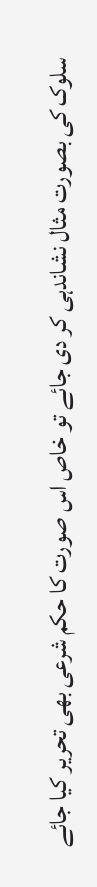سلوک کی بصورت مثال نشاندہی کر دی جائے تو خاص اس صورت کا حکم شرعی بھی تحریر کیا جائے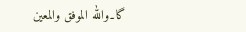گا۔والله الموفق والمعين